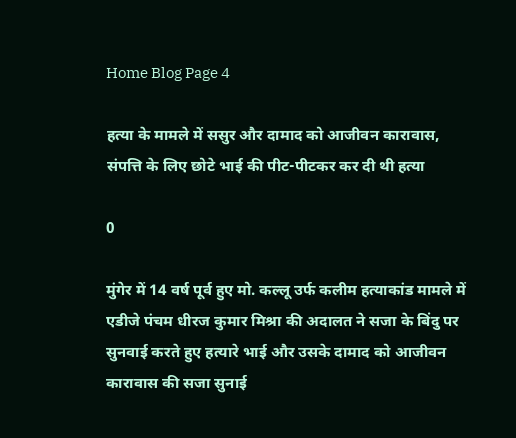Home Blog Page 4

हत्या के मामले में ससुर और दामाद को आजीवन कारावास, संपत्ति के लिए छोटे भाई की पीट-पीटकर कर दी थी हत्या

0

मुंगेर में 14 वर्ष पूर्व हुए मो. कल्लू उर्फ कलीम हत्याकांड मामले में एडीजे पंचम धीरज कुमार मिश्रा की अदालत ने सजा के बिंदु पर सुनवाई करते हुए हत्यारे भाई और उसके दामाद को आजीवन कारावास की सजा सुनाई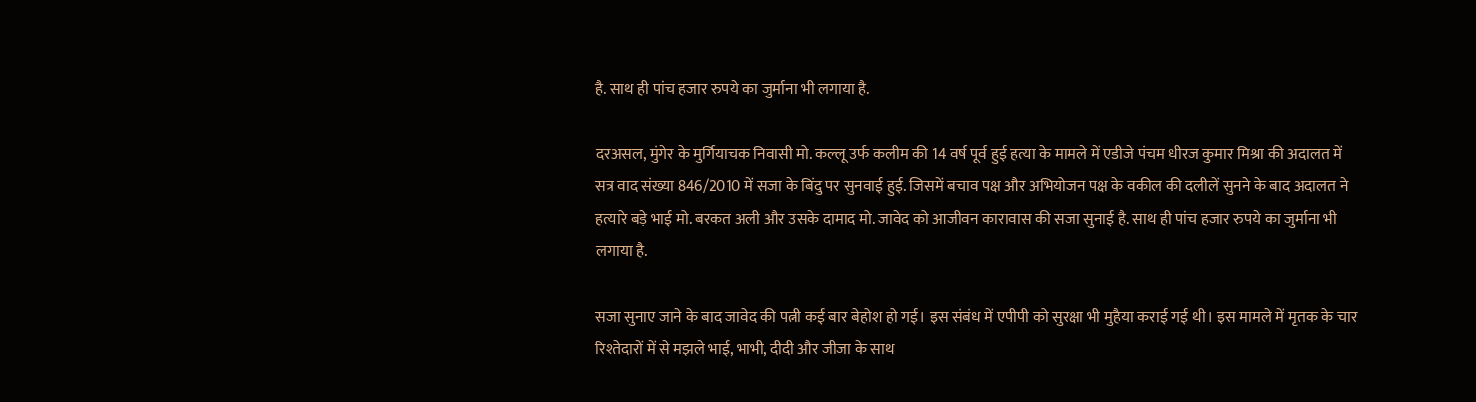है. साथ ही पांच हजार रुपये का जुर्माना भी लगाया है.

दरअसल, मुंगेर के मुर्गियाचक निवासी मो. कल्लू उर्फ कलीम की 14 वर्ष पूर्व हुई हत्या के मामले में एडीजे पंचम धीरज कुमार मिश्रा की अदालत में सत्र वाद संख्या 846/2010 में सजा के बिंदु पर सुनवाई हुई. जिसमें बचाव पक्ष और अभियोजन पक्ष के वकील की दलीलें सुनने के बाद अदालत ने हत्यारे बड़े भाई मो. बरकत अली और उसके दामाद मो. जावेद को आजीवन कारावास की सजा सुनाई है. साथ ही पांच हजार रुपये का जुर्माना भी लगाया है.

सजा सुनाए जाने के बाद जावेद की पत्नी कई बार बेहोश हो गई। इस संबंध में एपीपी को सुरक्षा भी मुहैया कराई गई थी। इस मामले में मृतक के चार रिश्तेदारों में से मझले भाई, भाभी, दीदी और जीजा के साथ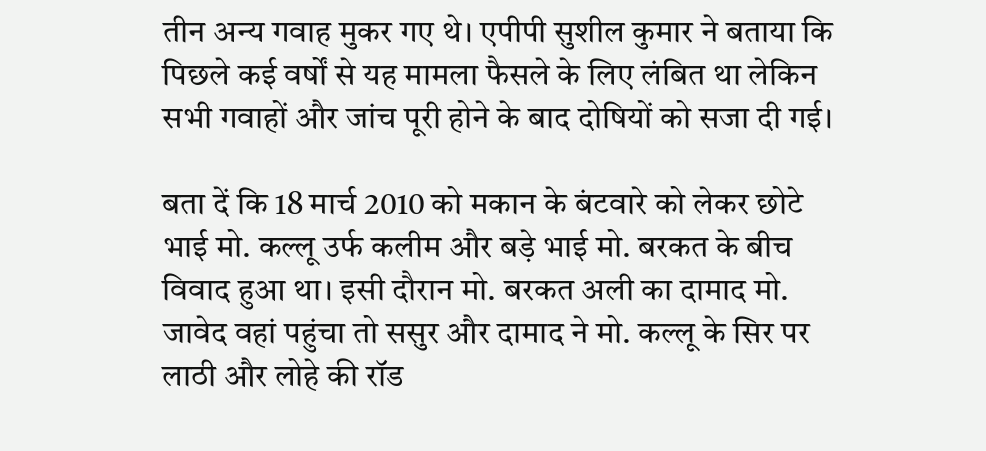तीन अन्य गवाह मुकर गए थे। एपीपी सुशील कुमार ने बताया कि पिछले कई वर्षों से यह मामला फैसले के लिए लंबित था लेकिन सभी गवाहों और जांच पूरी होने के बाद दोषियों को सजा दी गई।

बता दें कि 18 मार्च 2010 को मकान के बंटवारे को लेकर छोटे भाई मो. कल्लू उर्फ कलीम और बड़े भाई मो. बरकत के बीच विवाद हुआ था। इसी दौरान मो. बरकत अली का दामाद मो. जावेद वहां पहुंचा तो ससुर और दामाद ने मो. कल्लू के सिर पर लाठी और लोहे की रॉड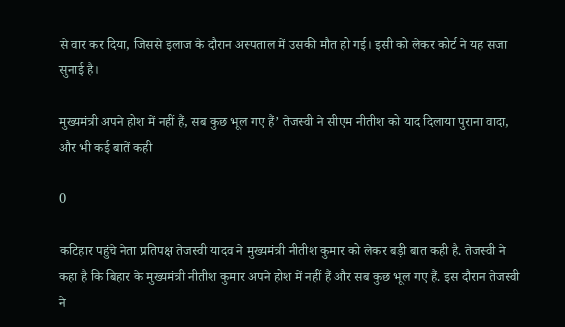से वार कर दिया, जिससे इलाज के दौरान अस्पताल में उसकी मौत हो गई। इसी को लेकर कोर्ट ने यह सजा सुनाई है।

मुख्यमंत्री अपने होश में नहीं हैं, सब कुछ भूल गए हैं’ तेजस्वी ने सीएम नीतीश को याद दिलाया पुराना वादा, और भी कई बातें कही

0

कटिहार पहुंचे नेता प्रतिपक्ष तेजस्वी यादव ने मुख्यमंत्री नीतीश कुमार को लेकर बड़ी बात कही है. तेजस्वी ने कहा है कि बिहार के मुख्यमंत्री नीतीश कुमार अपने होश में नहीं हैं और सब कुछ भूल गए हैं. इस दौरान तेजस्वी ने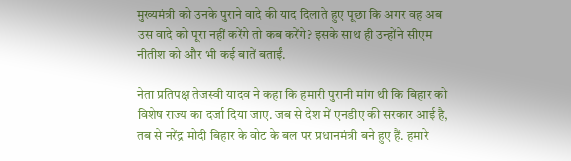मुख्यमंत्री को उनके पुराने वादे की याद दिलाते हुए पूछा कि अगर वह अब उस वादे को पूरा नहीं करेंगे तो कब करेंगे? इसके साथ ही उन्होंने सीएम नीतीश को और भी कई बातें बताईं.

नेता प्रतिपक्ष तेजस्वी यादव ने कहा कि हमारी पुरानी मांग थी कि बिहार को विशेष राज्य का दर्जा दिया जाए. जब से देश में एनडीए की सरकार आई है, तब से नरेंद्र मोदी बिहार के वोट के बल पर प्रधानमंत्री बने हुए हैं. हमारे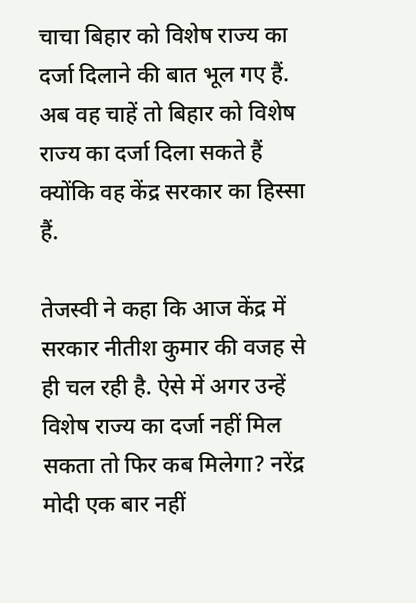चाचा बिहार को विशेष राज्य का दर्जा दिलाने की बात भूल गए हैं. अब वह चाहें तो बिहार को विशेष राज्य का दर्जा दिला सकते हैं क्योंकि वह केंद्र सरकार का हिस्सा हैं.

तेजस्वी ने कहा कि आज केंद्र में सरकार नीतीश कुमार की वजह से ही चल रही है. ऐसे में अगर उन्हें विशेष राज्य का दर्जा नहीं मिल सकता तो फिर कब मिलेगा? नरेंद्र मोदी एक बार नहीं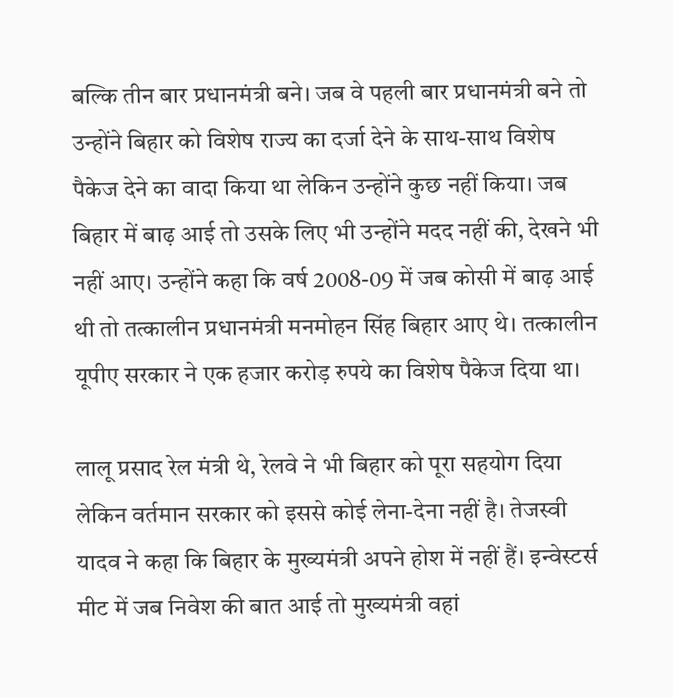बल्कि तीन बार प्रधानमंत्री बने। जब वे पहली बार प्रधानमंत्री बने तो उन्होंने बिहार को विशेष राज्य का दर्जा देने के साथ-साथ विशेष पैकेज देने का वादा किया था लेकिन उन्होंने कुछ नहीं किया। जब बिहार में बाढ़ आई तो उसके लिए भी उन्होंने मदद नहीं की, देखने भी नहीं आए। उन्होंने कहा कि वर्ष 2008-09 में जब कोसी में बाढ़ आई थी तो तत्कालीन प्रधानमंत्री मनमोहन सिंह बिहार आए थे। तत्कालीन यूपीए सरकार ने एक हजार करोड़ रुपये का विशेष पैकेज दिया था।

लालू प्रसाद रेल मंत्री थे, रेलवे ने भी बिहार को पूरा सहयोग दिया लेकिन वर्तमान सरकार को इससे कोई लेना-देना नहीं है। तेजस्वी यादव ने कहा कि बिहार के मुख्यमंत्री अपने होश में नहीं हैं। इन्वेस्टर्स मीट में जब निवेश की बात आई तो मुख्यमंत्री वहां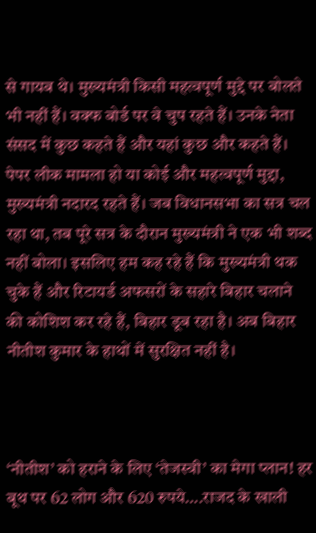से गायब थे। मुख्यमंत्री किसी महत्वपूर्ण मुद्दे पर बोलते भी नहीं हैं। वक्फ बोर्ड पर वे चुप रहते हैं। उनके नेता संसद में कुछ कहते हैं और यहां कुछ और कहते हैं। पेपर लीक मामला हो या कोई और महत्वपूर्ण मुद्दा, मुख्यमंत्री नदारद रहते हैं। जब विधानसभा का सत्र चल रहा था, तब पूरे सत्र के दौरान मुख्यमंत्री ने एक भी शब्द नहीं बोला। इसलिए हम कह रहे हैं कि मुख्यमंत्री थक चुके हैं और रिटायर्ड अफसरों के सहारे बिहार चलाने की कोशिश कर रहे हैं, बिहार डूब रहा है। अब बिहार नीतीश कुमार के हाथों में सुरक्षित नहीं है।



‘नीतीश’ को हराने के लिए ‘तेजस्वी’ का मेगा प्लान! हर बूथ पर 62 लोग और 620 रुपये….राजद के खाली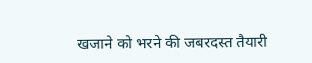खजाने को भरने की जबरदस्त तैयारी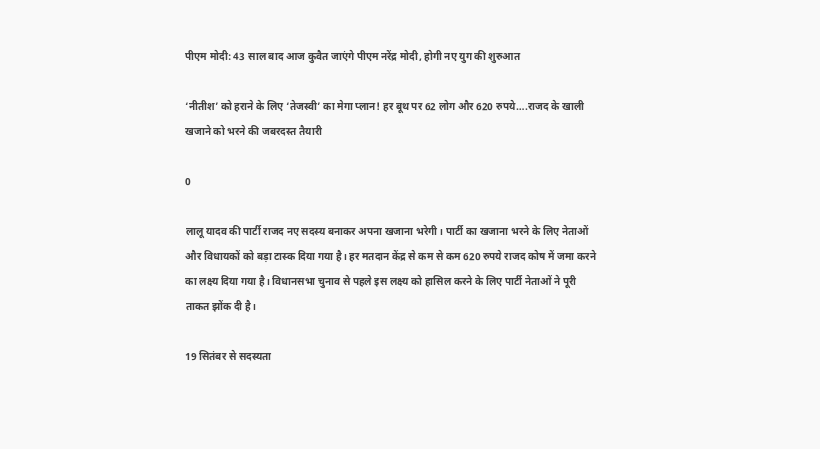पीएम मोदी: 43 साल बाद आज कुवैत जाएंगे पीएम नरेंद्र मोदी, होगी नए युग की शुरुआत

‘नीतीश’ को हराने के लिए ‘तेजस्वी’ का मेगा प्लान! हर बूथ पर 62 लोग और 620 रुपये….राजद के खाली खजाने को भरने की जबरदस्त तैयारी

0

लालू यादव की पार्टी राजद नए सदस्य बनाकर अपना खजाना भरेगी। पार्टी का खजाना भरने के लिए नेताओं और विधायकों को बड़ा टास्क दिया गया है। हर मतदान केंद्र से कम से कम 620 रुपये राजद कोष में जमा करने का लक्ष्य दिया गया है। विधानसभा चुनाव से पहले इस लक्ष्य को हासिल करने के लिए पार्टी नेताओं ने पूरी ताकत झोंक दी है।

19 सितंबर से सदस्यता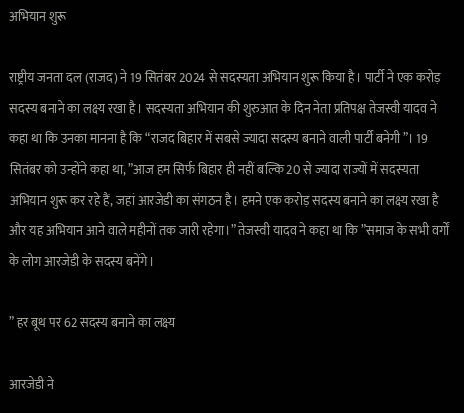अभियान शुरू

राष्ट्रीय जनता दल (राजद) ने 19 सितंबर 2024 से सदस्यता अभियान शुरू किया है। पार्टी ने एक करोड़ सदस्य बनाने का लक्ष्य रखा है। सदस्यता अभियान की शुरुआत के दिन नेता प्रतिपक्ष तेजस्वी यादव ने कहा था कि उनका मानना है कि “राजद बिहार में सबसे ज्यादा सदस्य बनाने वाली पार्टी बनेगी”। 19 सितंबर को उन्होंने कहा था, ”आज हम सिर्फ बिहार ही नहीं बल्कि 20 से ज्यादा राज्यों में सदस्यता अभियान शुरू कर रहे हैं, जहां आरजेडी का संगठन है। हमने एक करोड़ सदस्य बनाने का लक्ष्य रखा है और यह अभियान आने वाले महीनों तक जारी रहेगा।” तेजस्वी यादव ने कहा था कि ”समाज के सभी वर्गों के लोग आरजेडी के सदस्य बनेंगे।

” हर बूथ पर 62 सदस्य बनाने का लक्ष्य

आरजेडी ने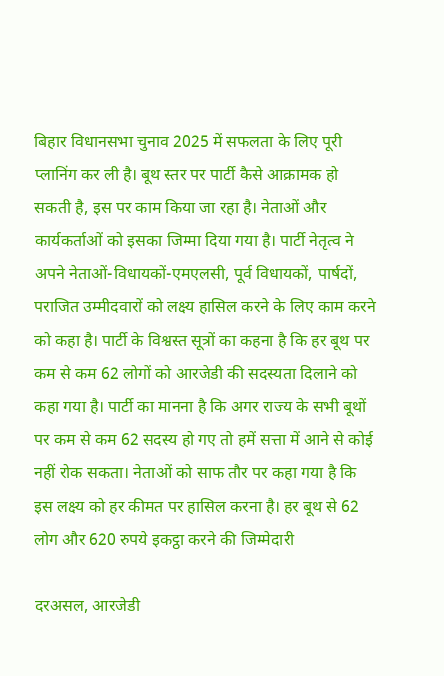बिहार विधानसभा चुनाव 2025 में सफलता के लिए पूरी प्लानिंग कर ली है। बूथ स्तर पर पार्टी कैसे आक्रामक हो सकती है, इस पर काम किया जा रहा है। नेताओं और कार्यकर्ताओं को इसका जिम्मा दिया गया है। पार्टी नेतृत्व ने अपने नेताओं-विधायकों-एमएलसी, पूर्व विधायकों, पार्षदों, पराजित उम्मीदवारों को लक्ष्य हासिल करने के लिए काम करने को कहा है। पार्टी के विश्वस्त सूत्रों का कहना है कि हर बूथ पर कम से कम 62 लोगों को आरजेडी की सदस्यता दिलाने को कहा गया है। पार्टी का मानना है कि अगर राज्य के सभी बूथों पर कम से कम 62 सदस्य हो गए तो हमें सत्ता में आने से कोई नहीं रोक सकता। नेताओं को साफ तौर पर कहा गया है कि इस लक्ष्य को हर कीमत पर हासिल करना है। हर बूथ से 62 लोग और 620 रुपये इकट्ठा करने की जिम्मेदारी

दरअसल, आरजेडी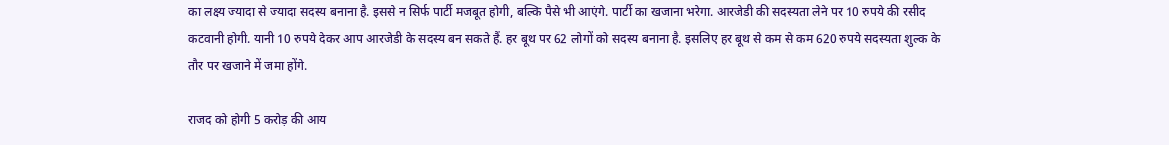का लक्ष्य ज्यादा से ज्यादा सदस्य बनाना है. इससे न सिर्फ पार्टी मजबूत होगी, बल्कि पैसे भी आएंगे. पार्टी का खजाना भरेगा. आरजेडी की सदस्यता लेने पर 10 रुपये की रसीद कटवानी होगी. यानी 10 रुपये देकर आप आरजेडी के सदस्य बन सकते हैं. हर बूथ पर 62 लोगों को सदस्य बनाना है. इसलिए हर बूथ से कम से कम 620 रुपये सदस्यता शुल्क के तौर पर खजाने में जमा होंगे.

राजद को होगी 5 करोड़ की आय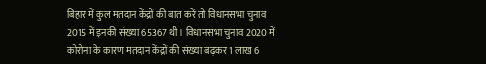बिहार में कुल मतदान केंद्रों की बात करें तो विधानसभा चुनाव 2015 में इनकी संख्या 65367 थी। विधानसभा चुनाव 2020 में कोरोना के कारण मतदान केंद्रों की संख्या बढ़कर 1 लाख 6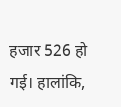हजार 526 हो गई। हालांकि,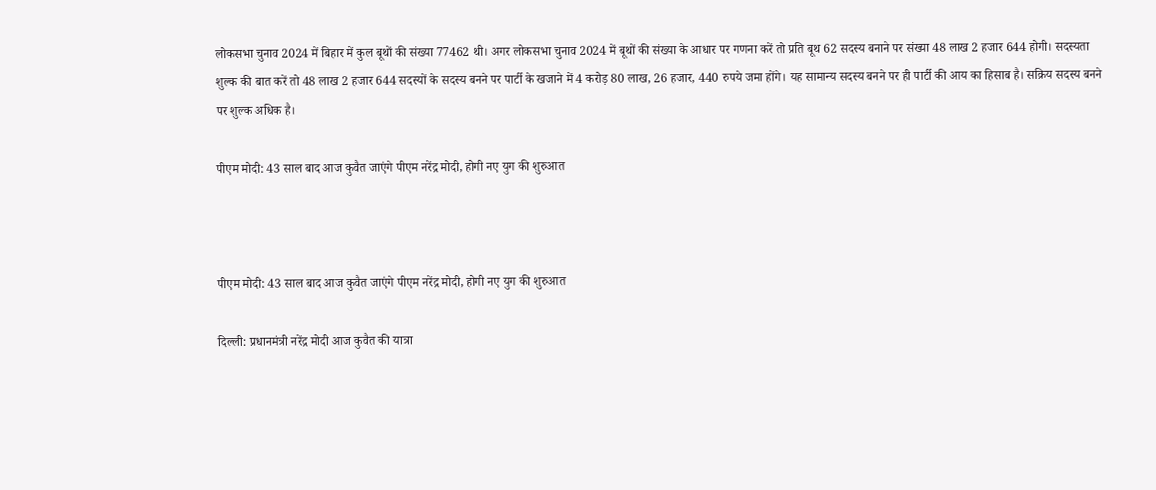लोकसभा चुनाव 2024 में बिहार में कुल बूथों की संख्या 77462 थी। अगर लोकसभा चुनाव 2024 में बूथों की संख्या के आधार पर गणना करें तो प्रति बूथ 62 सदस्य बनाने पर संख्या 48 लाख 2 हजार 644 होगी। सदस्यता शुल्क की बात करें तो 48 लाख 2 हजार 644 सदस्यों के सदस्य बनने पर पार्टी के खजाने में 4 करोड़ 80 लाख, 26 हजार, 440 रुपये जमा होंगे। यह सामान्य सदस्य बनने पर ही पार्टी की आय का हिसाब है। सक्रिय सदस्य बनने पर शुल्क अधिक है।

पीएम मोदी: 43 साल बाद आज कुवैत जाएंगे पीएम नरेंद्र मोदी, होगी नए युग की शुरुआत



पीएम मोदी: 43 साल बाद आज कुवैत जाएंगे पीएम नरेंद्र मोदी, होगी नए युग की शुरुआत

दिल्ली: प्रधानमंत्री नरेंद्र मोदी आज कुवैत की यात्रा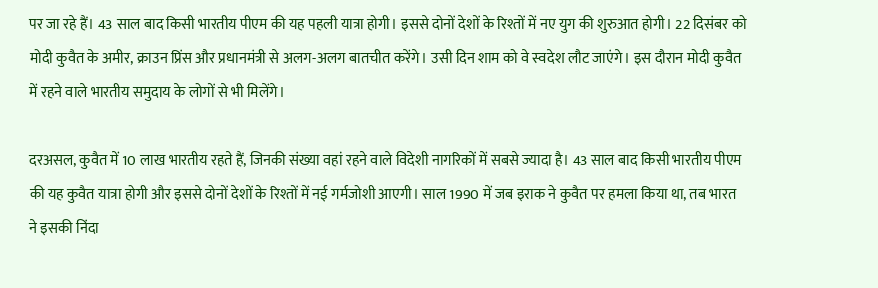पर जा रहे हैं। 43 साल बाद किसी भारतीय पीएम की यह पहली यात्रा होगी। इससे दोनों देशों के रिश्तों में नए युग की शुरुआत होगी। 22 दिसंबर को मोदी कुवैत के अमीर, क्राउन प्रिंस और प्रधानमंत्री से अलग-अलग बातचीत करेंगे। उसी दिन शाम को वे स्वदेश लौट जाएंगे। इस दौरान मोदी कुवैत में रहने वाले भारतीय समुदाय के लोगों से भी मिलेंगे।

दरअसल, कुवैत में 10 लाख भारतीय रहते हैं, जिनकी संख्या वहां रहने वाले विदेशी नागरिकों में सबसे ज्यादा है। 43 साल बाद किसी भारतीय पीएम की यह कुवैत यात्रा होगी और इससे दोनों देशों के रिश्तों में नई गर्मजोशी आएगी। साल 1990 में जब इराक ने कुवैत पर हमला किया था, तब भारत ने इसकी निंदा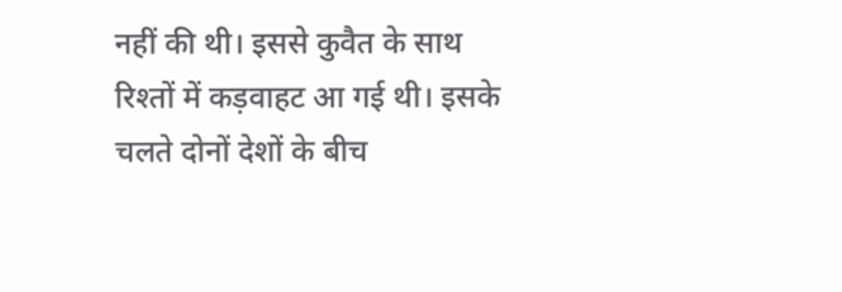नहीं की थी। इससे कुवैत के साथ रिश्तों में कड़वाहट आ गई थी। इसके चलते दोनों देशों के बीच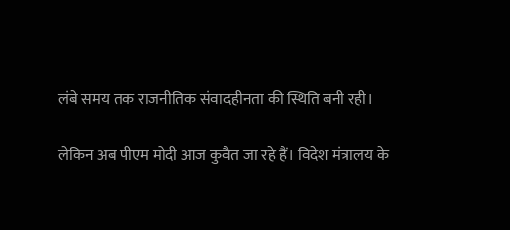लंबे समय तक राजनीतिक संवादहीनता की स्थिति बनी रही।

लेकिन अब पीएम मोदी आज कुवैत जा रहे हैं। विदेश मंत्रालय के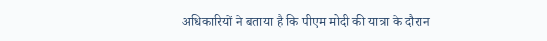अधिकारियों ने बताया है कि पीएम मोदी की यात्रा के दौरान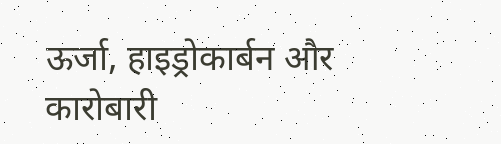ऊर्जा, हाइड्रोकार्बन और कारोबारी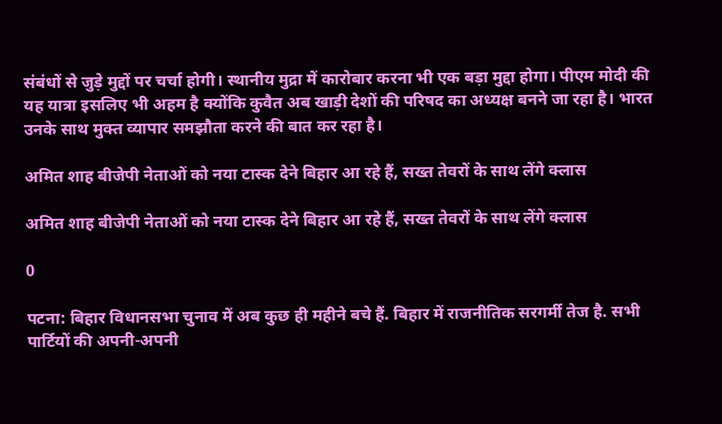संबंधों से जुड़े मुद्दों पर चर्चा होगी। स्थानीय मुद्रा में कारोबार करना भी एक बड़ा मुद्दा होगा। पीएम मोदी की यह यात्रा इसलिए भी अहम है क्योंकि कुवैत अब खाड़ी देशों की परिषद का अध्यक्ष बनने जा रहा है। भारत उनके साथ मुक्त व्यापार समझौता करने की बात कर रहा है।

अमित शाह बीजेपी नेताओं को नया टास्क देने बिहार आ रहे हैं, सख्त तेवरों के साथ लेंगे क्लास

अमित शाह बीजेपी नेताओं को नया टास्क देने बिहार आ रहे हैं, सख्त तेवरों के साथ लेंगे क्लास

0

पटना: बिहार विधानसभा चुनाव में अब कुछ ही महीने बचे हैं. बिहार में राजनीतिक सरगर्मी तेज है. सभी पार्टियों की अपनी-अपनी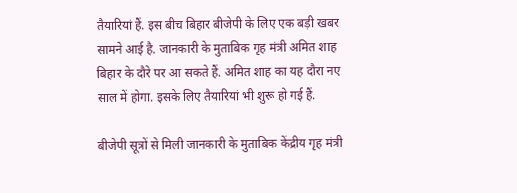तैयारियां हैं. इस बीच बिहार बीजेपी के लिए एक बड़ी खबर सामने आई है. जानकारी के मुताबिक गृह मंत्री अमित शाह बिहार के दौरे पर आ सकते हैं. अमित शाह का यह दौरा नए साल में होगा. इसके लिए तैयारियां भी शुरू हो गई हैं.

बीजेपी सूत्रों से मिली जानकारी के मुताबिक केंद्रीय गृह मंत्री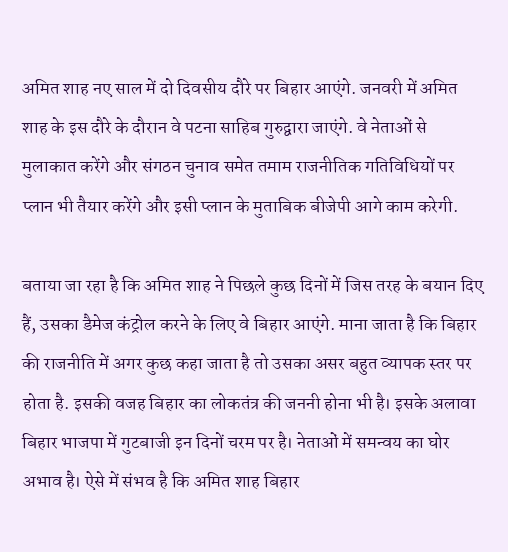अमित शाह नए साल में दो दिवसीय दौरे पर बिहार आएंगे. जनवरी में अमित शाह के इस दौरे के दौरान वे पटना साहिब गुरुद्वारा जाएंगे. वे नेताओं से मुलाकात करेंगे और संगठन चुनाव समेत तमाम राजनीतिक गतिविधियों पर प्लान भी तैयार करेंगे और इसी प्लान के मुताबिक बीजेपी आगे काम करेगी.

बताया जा रहा है कि अमित शाह ने पिछले कुछ दिनों में जिस तरह के बयान दिए हैं, उसका डैमेज कंट्रोल करने के लिए वे बिहार आएंगे. माना जाता है कि बिहार की राजनीति में अगर कुछ कहा जाता है तो उसका असर बहुत व्यापक स्तर पर होता है. इसकी वजह बिहार का लोकतंत्र की जननी होना भी है। इसके अलावा बिहार भाजपा में गुटबाजी इन दिनों चरम पर है। नेताओं में समन्वय का घोर अभाव है। ऐसे में संभव है कि अमित शाह बिहार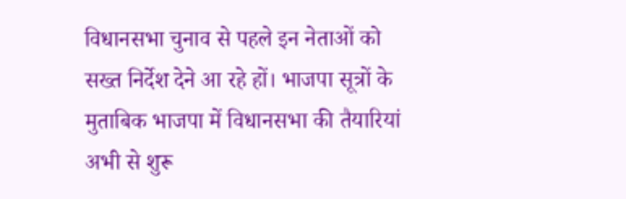विधानसभा चुनाव से पहले इन नेताओं को सख्त निर्देश देने आ रहे हों। भाजपा सूत्रों के मुताबिक भाजपा में विधानसभा की तैयारियां अभी से शुरू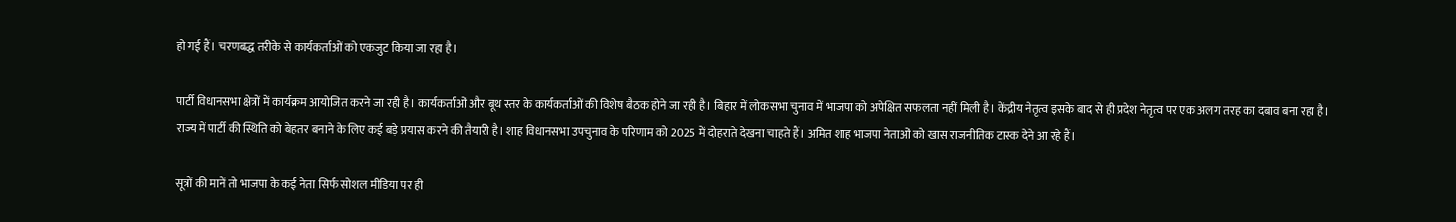हो गई हैं। चरणबद्ध तरीके से कार्यकर्ताओं को एकजुट किया जा रहा है।

पार्टी विधानसभा क्षेत्रों में कार्यक्रम आयोजित करने जा रही है। कार्यकर्ताओं और बूथ स्तर के कार्यकर्ताओं की विशेष बैठक होने जा रही है। बिहार में लोकसभा चुनाव में भाजपा को अपेक्षित सफलता नहीं मिली है। केंद्रीय नेतृत्व इसके बाद से ही प्रदेश नेतृत्व पर एक अलग तरह का दबाव बना रहा है। राज्य में पार्टी की स्थिति को बेहतर बनाने के लिए कई बड़े प्रयास करने की तैयारी है। शाह विधानसभा उपचुनाव के परिणाम को 2025 में दोहराते देखना चाहते हैं। अमित शाह भाजपा नेताओं को खास राजनीतिक टास्क देने आ रहे हैं।

सूत्रों की मानें तो भाजपा के कई नेता सिर्फ सोशल मीडिया पर ही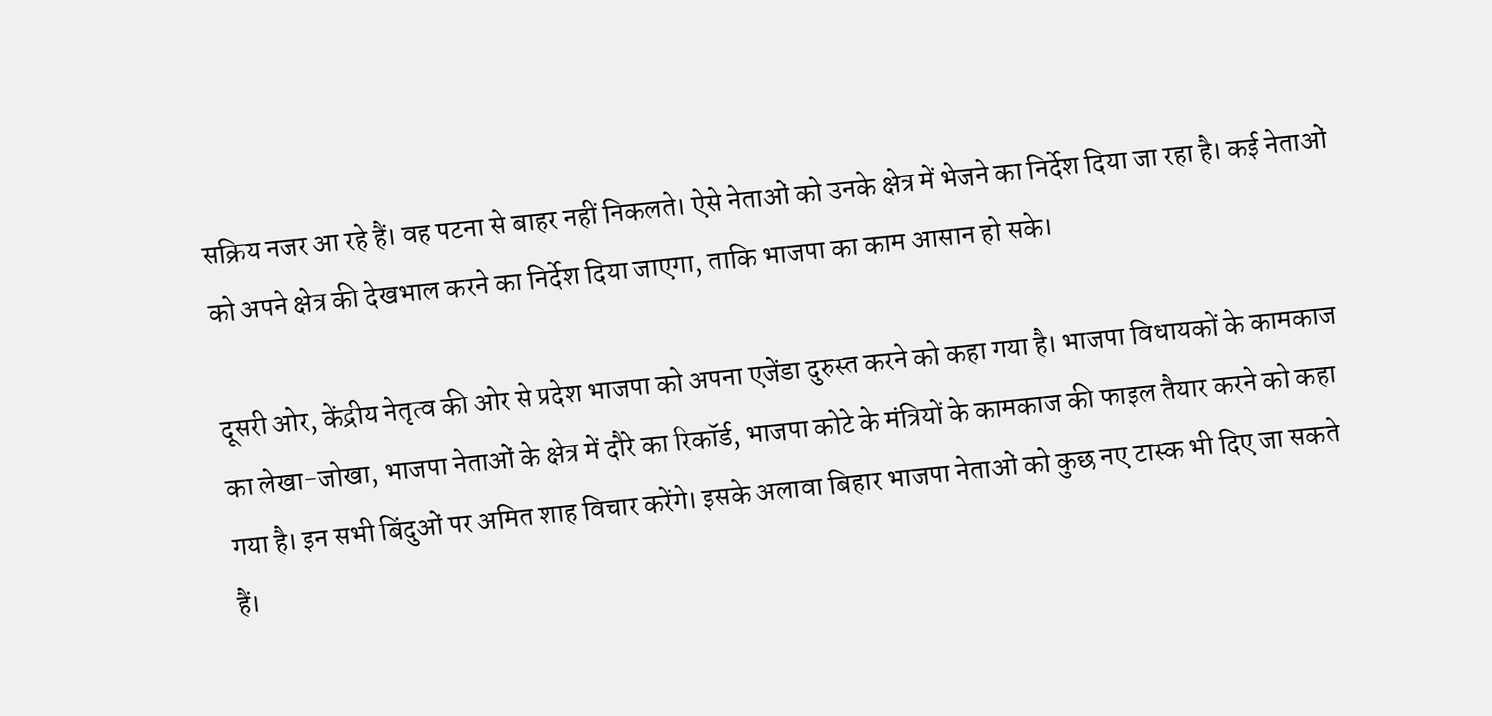सक्रिय नजर आ रहे हैं। वह पटना से बाहर नहीं निकलते। ऐसे नेताओं को उनके क्षेत्र में भेजने का निर्देश दिया जा रहा है। कई नेताओं को अपने क्षेत्र की देखभाल करने का निर्देश दिया जाएगा, ताकि भाजपा का काम आसान हो सके।

दूसरी ओर, केंद्रीय नेतृत्व की ओर से प्रदेश भाजपा को अपना एजेंडा दुरुस्त करने को कहा गया है। भाजपा विधायकों के कामकाज का लेखा-जोखा, भाजपा नेताओं के क्षेत्र में दौरे का रिकॉर्ड, भाजपा कोटे के मंत्रियों के कामकाज की फाइल तैयार करने को कहा गया है। इन सभी बिंदुओं पर अमित शाह विचार करेंगे। इसके अलावा बिहार भाजपा नेताओं को कुछ नए टास्क भी दिए जा सकते हैं।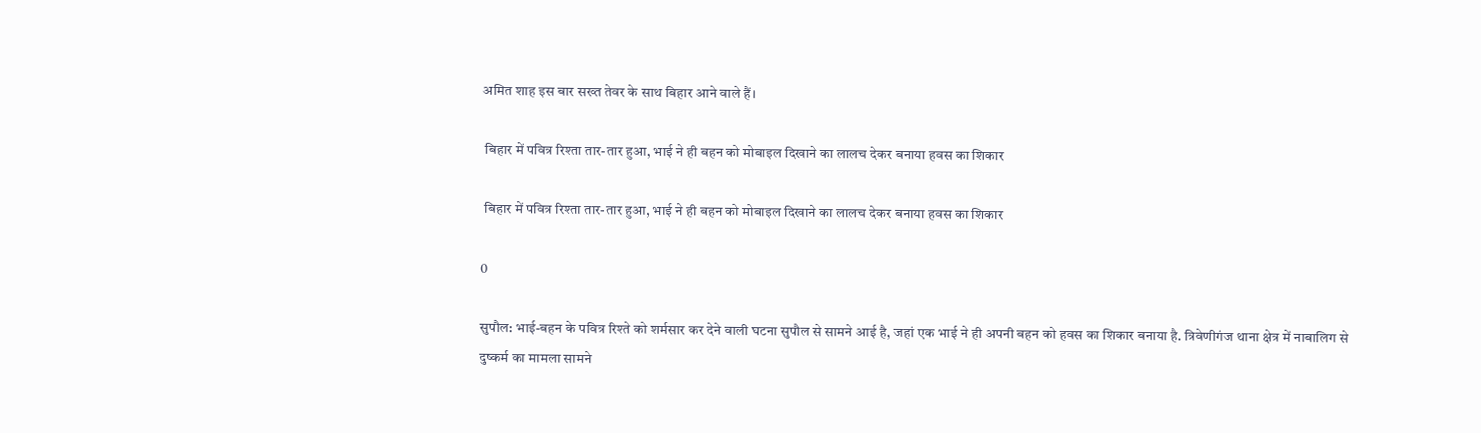अमित शाह इस बार सख्त तेवर के साथ बिहार आने वाले हैं।

 बिहार में पवित्र रिश्ता तार-तार हुआ, भाई ने ही बहन को मोबाइल दिखाने का लालच देकर बनाया हवस का शिकार

 बिहार में पवित्र रिश्ता तार-तार हुआ, भाई ने ही बहन को मोबाइल दिखाने का लालच देकर बनाया हवस का शिकार

0

सुपौल: भाई-बहन के पवित्र रिश्ते को शर्मसार कर देने वाली घटना सुपौल से सामने आई है, जहां एक भाई ने ही अपनी बहन को हवस का शिकार बनाया है. त्रिवेणीगंज थाना क्षेत्र में नाबालिग से दुष्कर्म का मामला सामने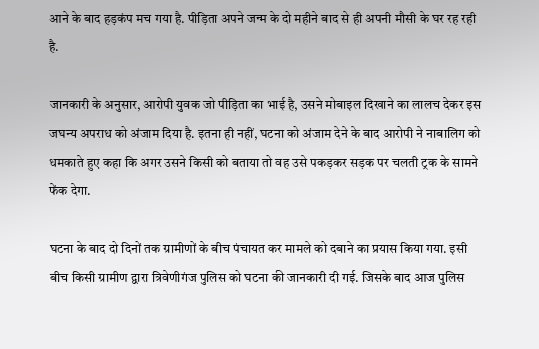आने के बाद हड़कंप मच गया है. पीड़िता अपने जन्म के दो महीने बाद से ही अपनी मौसी के घर रह रही है.

जानकारी के अनुसार, आरोपी युवक जो पीड़िता का भाई है, उसने मोबाइल दिखाने का लालच देकर इस जघन्य अपराध को अंजाम दिया है. इतना ही नहीं, घटना को अंजाम देने के बाद आरोपी ने नाबालिग को धमकाते हुए कहा कि अगर उसने किसी को बताया तो वह उसे पकड़कर सड़क पर चलती ट्रक के सामने फेंक देगा.

घटना के बाद दो दिनों तक ग्रामीणों के बीच पंचायत कर मामले को दबाने का प्रयास किया गया. इसी बीच किसी ग्रामीण द्वारा त्रिवेणीगंज पुलिस को घटना की जानकारी दी गई. जिसके बाद आज पुलिस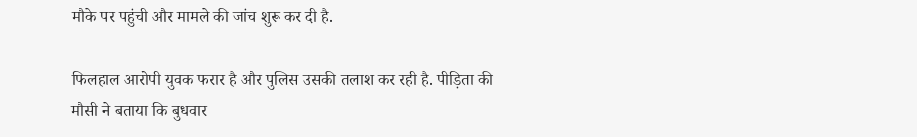मौके पर पहुंची और मामले की जांच शुरू कर दी है.

फिलहाल आरोपी युवक फरार है और पुलिस उसकी तलाश कर रही है. पीड़िता की मौसी ने बताया कि बुधवार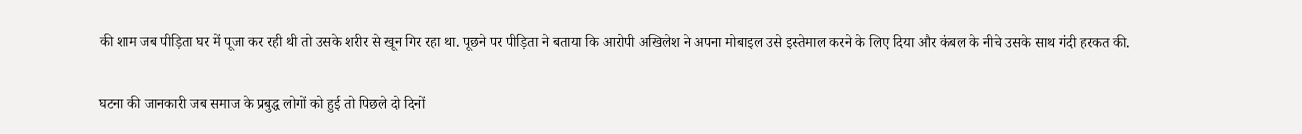की शाम जब पीड़िता घर में पूजा कर रही थी तो उसके शरीर से खून गिर रहा था. पूछने पर पीड़िता ने बताया कि आरोपी अखिलेश ने अपना मोबाइल उसे इस्तेमाल करने के लिए दिया और कंबल के नीचे उसके साथ गंदी हरकत की.

घटना की जानकारी जब समाज के प्रबुद्ध लोगों को हुई तो पिछले दो दिनों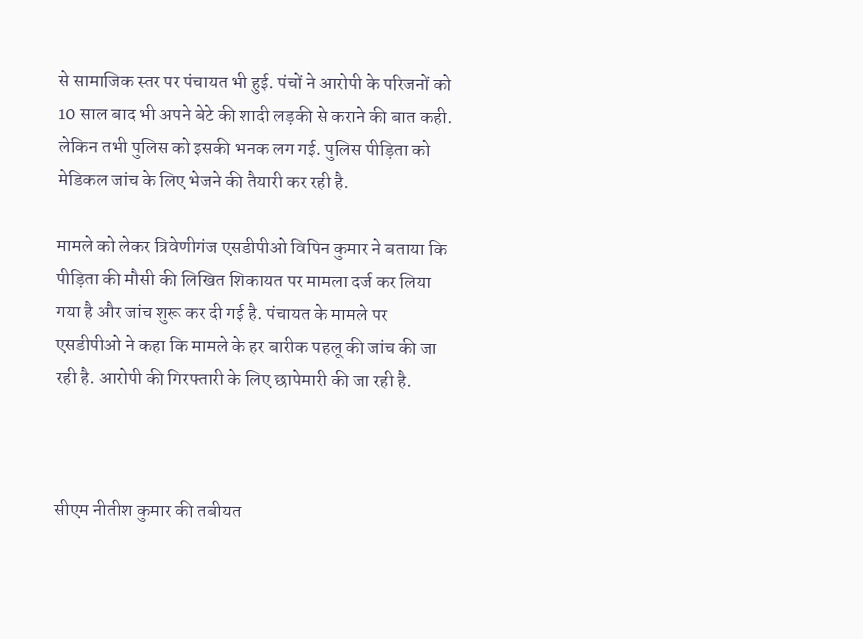से सामाजिक स्तर पर पंचायत भी हुई. पंचों ने आरोपी के परिजनों को 10 साल बाद भी अपने बेटे की शादी लड़की से कराने की बात कही. लेकिन तभी पुलिस को इसकी भनक लग गई. पुलिस पीड़िता को मेडिकल जांच के लिए भेजने की तैयारी कर रही है.

मामले को लेकर त्रिवेणीगंज एसडीपीओ विपिन कुमार ने बताया कि पीड़िता की मौसी की लिखित शिकायत पर मामला दर्ज कर लिया गया है और जांच शुरू कर दी गई है. पंचायत के मामले पर एसडीपीओ ने कहा कि मामले के हर बारीक पहलू की जांच की जा रही है. आरोपी की गिरफ्तारी के लिए छापेमारी की जा रही है.



सीएम नीतीश कुमार की तबीयत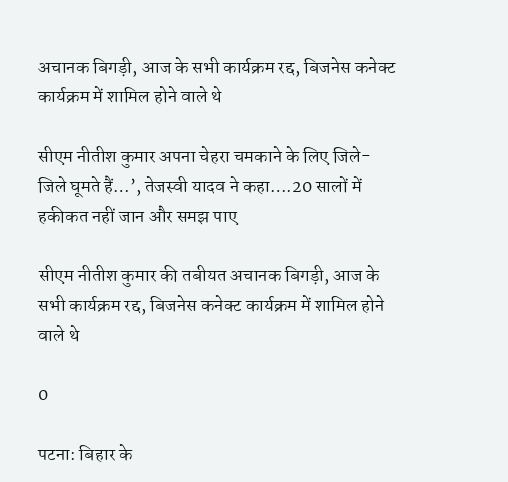अचानक बिगड़ी, आज के सभी कार्यक्रम रद्द, बिजनेस कनेक्ट कार्यक्रम में शामिल होने वाले थे

सीएम नीतीश कुमार अपना चेहरा चमकाने के लिए जिले-जिले घूमते हैं…’, तेजस्वी यादव ने कहा….20 सालों में हकीकत नहीं जान और समझ पाए

सीएम नीतीश कुमार की तबीयत अचानक बिगड़ी, आज के सभी कार्यक्रम रद्द, बिजनेस कनेक्ट कार्यक्रम में शामिल होने वाले थे

0

पटना: बिहार के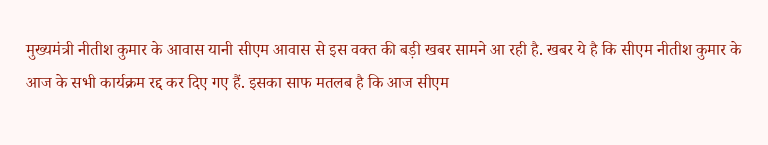मुख्यमंत्री नीतीश कुमार के आवास यानी सीएम आवास से इस वक्त की बड़ी खबर सामने आ रही है. खबर ये है कि सीएम नीतीश कुमार के आज के सभी कार्यक्रम रद्द कर दिए गए हैं. इसका साफ मतलब है कि आज सीएम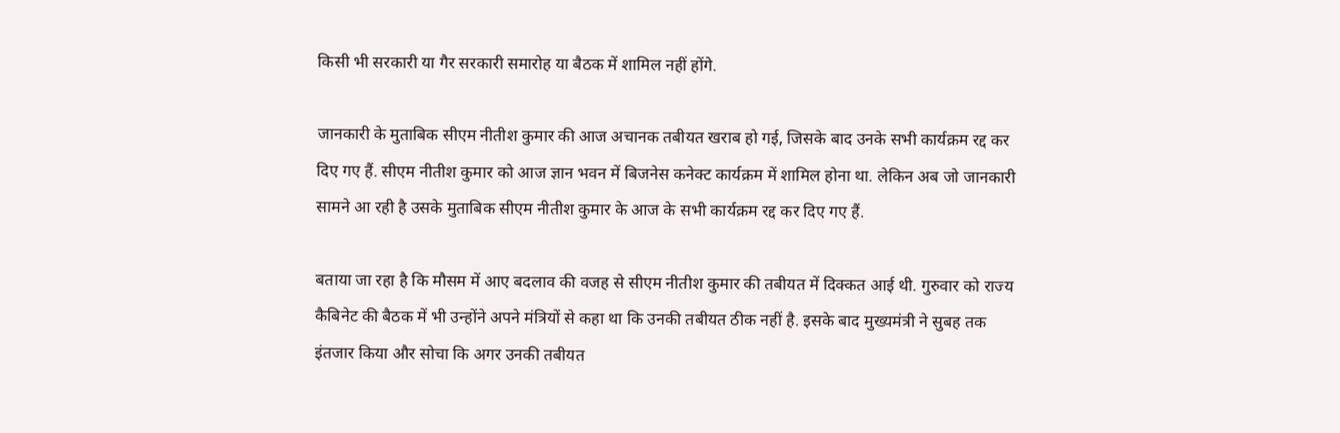किसी भी सरकारी या गैर सरकारी समारोह या बैठक में शामिल नहीं होंगे.

जानकारी के मुताबिक सीएम नीतीश कुमार की आज अचानक तबीयत खराब हो गई, जिसके बाद उनके सभी कार्यक्रम रद्द कर दिए गए हैं. सीएम नीतीश कुमार को आज ज्ञान भवन में बिजनेस कनेक्ट कार्यक्रम में शामिल होना था. लेकिन अब जो जानकारी सामने आ रही है उसके मुताबिक सीएम नीतीश कुमार के आज के सभी कार्यक्रम रद्द कर दिए गए हैं.

बताया जा रहा है कि मौसम में आए बदलाव की वजह से सीएम नीतीश कुमार की तबीयत में दिक्कत आई थी. गुरुवार को राज्य कैबिनेट की बैठक में भी उन्होंने अपने मंत्रियों से कहा था कि उनकी तबीयत ठीक नहीं है. इसके बाद मुख्यमंत्री ने सुबह तक इंतजार किया और सोचा कि अगर उनकी तबीयत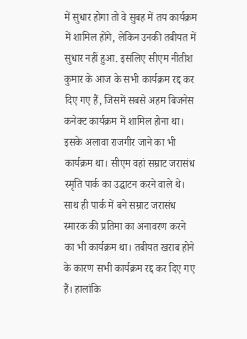में सुधार होगा तो वे सुबह में तय कार्यक्रम में शामिल होंगे, लेकिन उनकी तबीयत में सुधार नहीं हुआ. इसलिए सीएम नीतीश कुमार के आज के सभी कार्यक्रम रद्द कर दिए गए हैं, जिसमें सबसे अहम बिजनेस कनेक्ट कार्यक्रम में शामिल होना था। इसके अलावा राजगीर जाने का भी कार्यक्रम था। सीएम वहां सम्राट जरासंध स्मृति पार्क का उद्घाटन करने वाले थे। साथ ही पार्क में बने सम्राट जरासंध स्मारक की प्रतिमा का अनावरण करने का भी कार्यक्रम था। तबीयत खराब होने के कारण सभी कार्यक्रम रद्द कर दिए गए हैं। हालांकि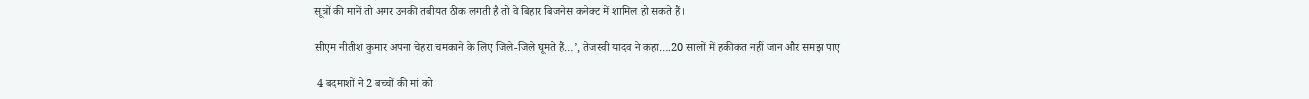सूत्रों की मानें तो अगर उनकी तबीयत ठीक लगती है तो वे बिहार बिजनेस कनेक्ट में शामिल हो सकते हैं।

सीएम नीतीश कुमार अपना चेहरा चमकाने के लिए जिले-जिले घूमते हैं…’, तेजस्वी यादव ने कहा….20 सालों में हकीकत नहीं जान और समझ पाए

 4 बदमाशों ने 2 बच्चों की मां को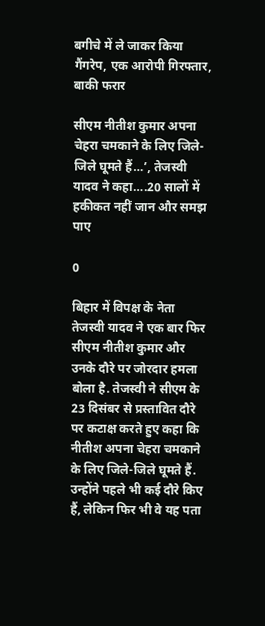बगीचे में ले जाकर किया गैंगरेप, एक आरोपी गिरफ्तार, बाकी फरार

सीएम नीतीश कुमार अपना चेहरा चमकाने के लिए जिले-जिले घूमते हैं…’, तेजस्वी यादव ने कहा….20 सालों में हकीकत नहीं जान और समझ पाए

0

बिहार में विपक्ष के नेता तेजस्वी यादव ने एक बार फिर सीएम नीतीश कुमार और उनके दौरे पर जोरदार हमला बोला है. तेजस्वी ने सीएम के 23 दिसंबर से प्रस्तावित दौरे पर कटाक्ष करते हुए कहा कि नीतीश अपना चेहरा चमकाने के लिए जिले-जिले घूमते हैं. उन्होंने पहले भी कई दौरे किए हैं, लेकिन फिर भी वे यह पता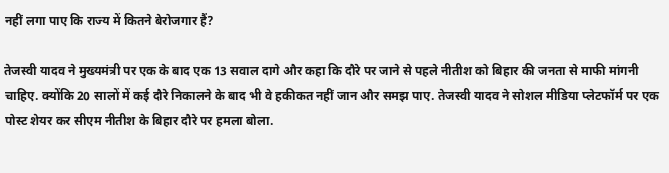नहीं लगा पाए कि राज्य में कितने बेरोजगार हैं?

तेजस्वी यादव ने मुख्यमंत्री पर एक के बाद एक 13 सवाल दागे और कहा कि दौरे पर जाने से पहले नीतीश को बिहार की जनता से माफी मांगनी चाहिए. क्योंकि 20 सालों में कई दौरे निकालने के बाद भी वे हकीकत नहीं जान और समझ पाए. तेजस्वी यादव ने सोशल मीडिया प्लेटफॉर्म पर एक पोस्ट शेयर कर सीएम नीतीश के बिहार दौरे पर हमला बोला.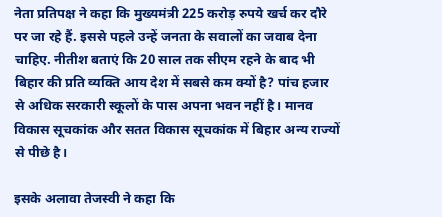नेता प्रतिपक्ष ने कहा कि मुख्यमंत्री 225 करोड़ रुपये खर्च कर दौरे पर जा रहे हैं. इससे पहले उन्हें जनता के सवालों का जवाब देना चाहिए. नीतीश बताएं कि 20 साल तक सीएम रहने के बाद भी बिहार की प्रति व्यक्ति आय देश में सबसे कम क्यों है? पांच हजार से अधिक सरकारी स्कूलों के पास अपना भवन नहीं है। मानव विकास सूचकांक और सतत विकास सूचकांक में बिहार अन्य राज्यों से पीछे है।

इसके अलावा तेजस्वी ने कहा कि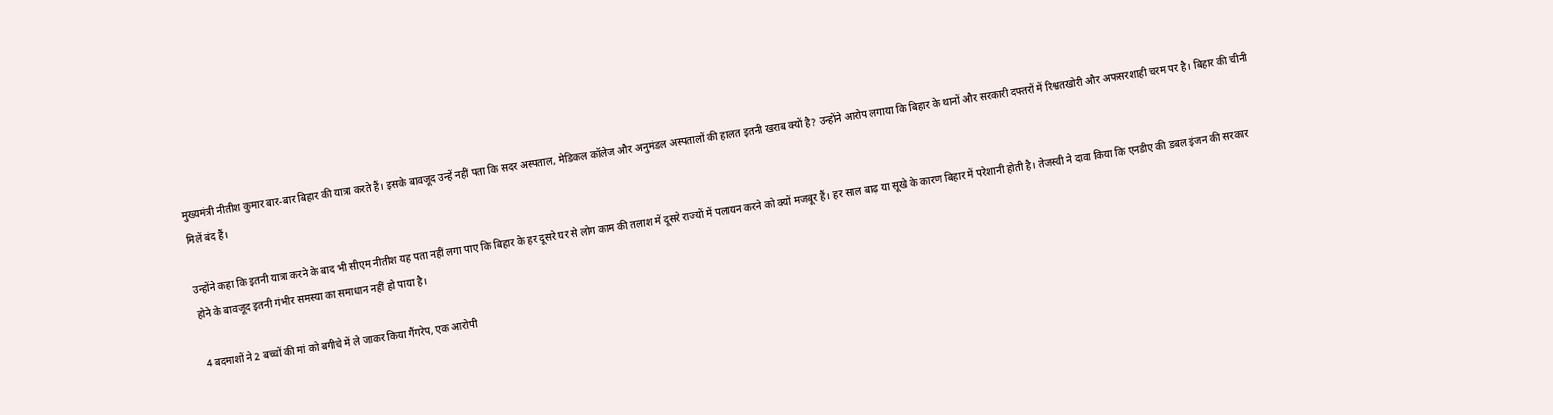मुख्यमंत्री नीतीश कुमार बार-बार बिहार की यात्रा करते हैं। इसके बावजूद उन्हें नहीं पता कि सदर अस्पताल, मेडिकल कॉलेज और अनुमंडल अस्पतालों की हालत इतनी खराब क्यों है? उन्होंने आरोप लगाया कि बिहार के थानों और सरकारी दफ्तरों में रिश्वतखोरी और अफसरशाही चरम पर है। बिहार की चीनी मिलें बंद हैं।

उन्होंने कहा कि इतनी यात्रा करने के बाद भी सीएम नीतीश यह पता नहीं लगा पाए कि बिहार के हर दूसरे घर से लोग काम की तलाश में दूसरे राज्यों में पलायन करने को क्यों मजबूर हैं। हर साल बाढ़ या सूखे के कारण बिहार में परेशानी होती है। तेजस्वी ने दावा किया कि एनडीए की डबल इंजन की सरकार होने के बावजूद इतनी गंभीर समस्या का समाधान नहीं हो पाया है।

 4 बदमाशों ने 2 बच्चों की मां को बगीचे में ले जाकर किया गैंगरेप, एक आरोपी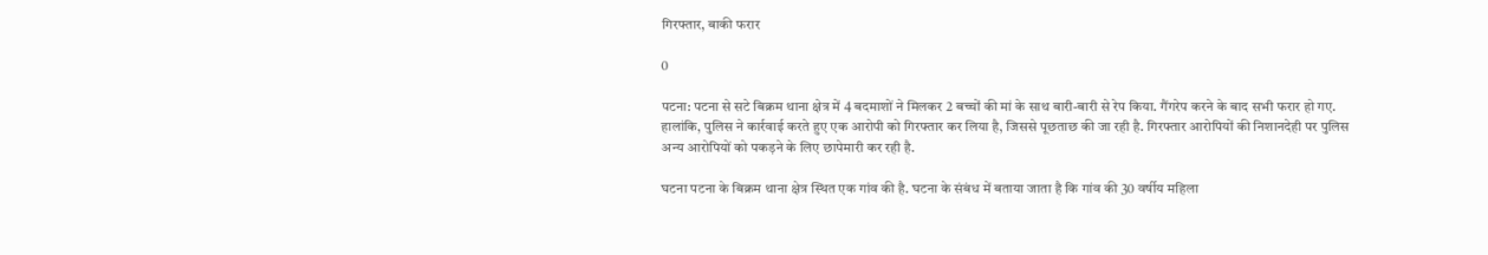गिरफ्तार, बाकी फरार

0

पटना: पटना से सटे बिक्रम थाना क्षेत्र में 4 बदमाशों ने मिलकर 2 बच्चों की मां के साथ बारी-बारी से रेप किया. गैंगरेप करने के बाद सभी फरार हो गए. हालांकि, पुलिस ने कार्रवाई करते हुए एक आरोपी को गिरफ्तार कर लिया है, जिससे पूछताछ की जा रही है. गिरफ्तार आरोपियों की निशानदेही पर पुलिस अन्य आरोपियों को पकड़ने के लिए छापेमारी कर रही है.

घटना पटना के बिक्रम थाना क्षेत्र स्थित एक गांव की है. घटना के संबंध में बताया जाता है कि गांव की 30 वर्षीय महिला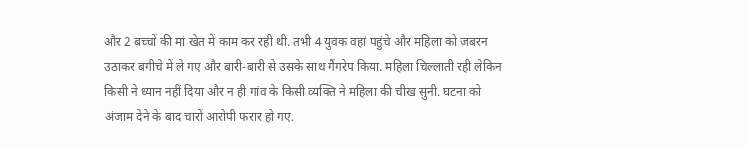और 2 बच्चों की मां खेत में काम कर रही थी. तभी 4 युवक वहां पहुंचे और महिला को जबरन उठाकर बगीचे में ले गए और बारी-बारी से उसके साथ गैंगरेप किया. महिला चिल्लाती रही लेकिन किसी ने ध्यान नहीं दिया और न ही गांव के किसी व्यक्ति ने महिला की चीख सुनी. घटना को अंजाम देने के बाद चारों आरोपी फरार हो गए.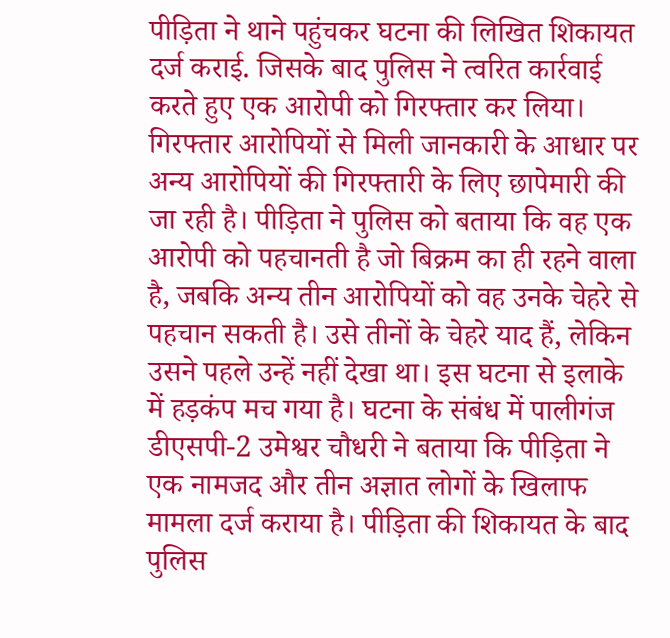पीड़िता ने थाने पहुंचकर घटना की लिखित शिकायत दर्ज कराई. जिसके बाद पुलिस ने त्वरित कार्रवाई करते हुए एक आरोपी को गिरफ्तार कर लिया। गिरफ्तार आरोपियों से मिली जानकारी के आधार पर अन्य आरोपियों की गिरफ्तारी के लिए छापेमारी की जा रही है। पीड़िता ने पुलिस को बताया कि वह एक आरोपी को पहचानती है जो बिक्रम का ही रहने वाला है, जबकि अन्य तीन आरोपियों को वह उनके चेहरे से पहचान सकती है। उसे तीनों के चेहरे याद हैं, लेकिन उसने पहले उन्हें नहीं देखा था। इस घटना से इलाके में हड़कंप मच गया है। घटना के संबंध में पालीगंज डीएसपी-2 उमेश्वर चौधरी ने बताया कि पीड़िता ने एक नामजद और तीन अज्ञात लोगों के खिलाफ मामला दर्ज कराया है। पीड़िता की शिकायत के बाद पुलिस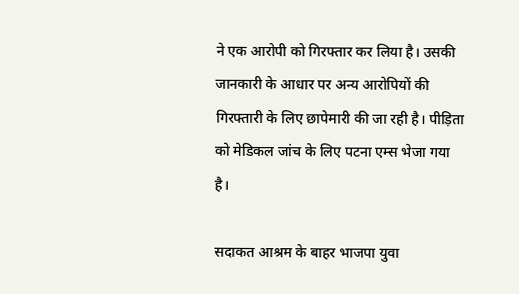ने एक आरोपी को गिरफ्तार कर लिया है। उसकी जानकारी के आधार पर अन्य आरोपियों की गिरफ्तारी के लिए छापेमारी की जा रही है। पीड़िता को मेडिकल जांच के लिए पटना एम्स भेजा गया है।

सदाकत आश्रम के बाहर भाजपा युवा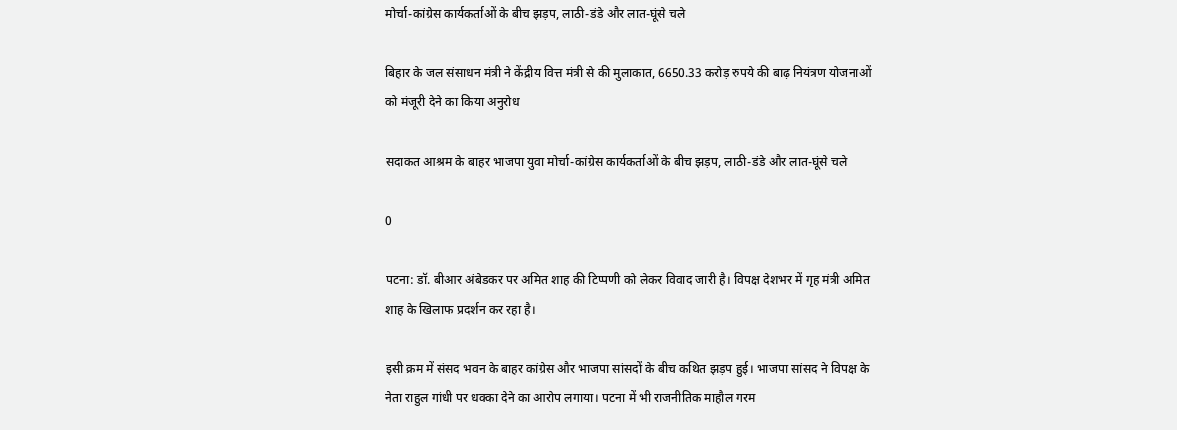मोर्चा-कांग्रेस कार्यकर्ताओं के बीच झड़प, लाठी-डंडे और लात-घूंसे चले

बिहार के जल संसाधन मंत्री ने केंद्रीय वित्त मंत्री से की मुलाकात, 6650.33 करोड़ रुपये की बाढ़ नियंत्रण योजनाओं को मंजूरी देने का किया अनुरोध

सदाकत आश्रम के बाहर भाजपा युवा मोर्चा-कांग्रेस कार्यकर्ताओं के बीच झड़प, लाठी-डंडे और लात-घूंसे चले

0

पटना: डॉ. बीआर अंबेडकर पर अमित शाह की टिप्पणी को लेकर विवाद जारी है। विपक्ष देशभर में गृह मंत्री अमित शाह के खिलाफ प्रदर्शन कर रहा है।

इसी क्रम में संसद भवन के बाहर कांग्रेस और भाजपा सांसदों के बीच कथित झड़प हुई। भाजपा सांसद ने विपक्ष के नेता राहुल गांधी पर धक्का देने का आरोप लगाया। पटना में भी राजनीतिक माहौल गरम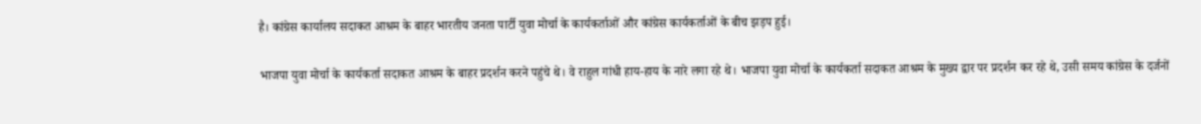है। कांग्रेस कार्यालय सदाकत आश्रम के बाहर भारतीय जनता पार्टी युवा मोर्चा के कार्यकर्ताओं और कांग्रेस कार्यकर्ताओं के बीच झड़प हुई।

भाजपा युवा मोर्चा के कार्यकर्ता सदाकत आश्रम के बाहर प्रदर्शन करने पहुंचे थे। वे राहुल गांधी हाय-हाय के नारे लगा रहे थे। भाजपा युवा मोर्चा के कार्यकर्ता सदाकत आश्रम के मुख्य द्वार पर प्रदर्शन कर रहे थे, उसी समय कांग्रेस के दर्जनों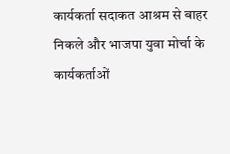कार्यकर्ता सदाकत आश्रम से बाहर निकले और भाजपा युवा मोर्चा के कार्यकर्ताओं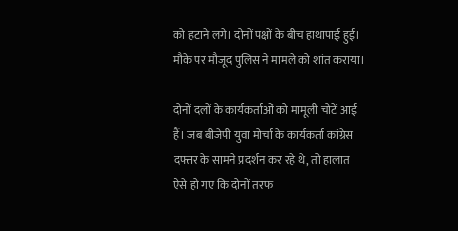को हटाने लगे। दोनों पक्षों के बीच हाथापाई हुई। मौके पर मौजूद पुलिस ने मामले को शांत कराया।

दोनों दलों के कार्यकर्ताओं को मामूली चोटें आई हैं। जब बीजेपी युवा मोर्चा के कार्यकर्ता कांग्रेस दफ्तर के सामने प्रदर्शन कर रहे थे, तो हालात ऐसे हो गए कि दोनों तरफ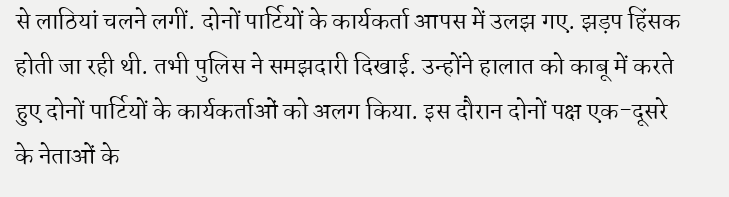से लाठियां चलने लगीं. दोनों पार्टियों के कार्यकर्ता आपस में उलझ गए. झड़प हिंसक होती जा रही थी. तभी पुलिस ने समझदारी दिखाई. उन्होंने हालात को काबू में करते हुए दोनों पार्टियों के कार्यकर्ताओं को अलग किया. इस दौरान दोनों पक्ष एक-दूसरे के नेताओं के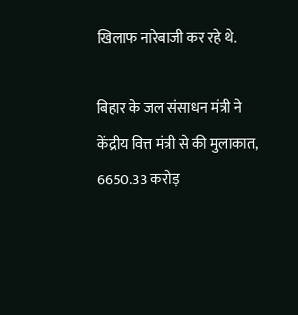खिलाफ नारेबाजी कर रहे थे.

बिहार के जल संसाधन मंत्री ने केंद्रीय वित्त मंत्री से की मुलाकात, 6650.33 करोड़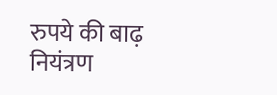रुपये की बाढ़ नियंत्रण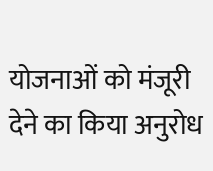योजनाओं को मंजूरी देने का किया अनुरोध